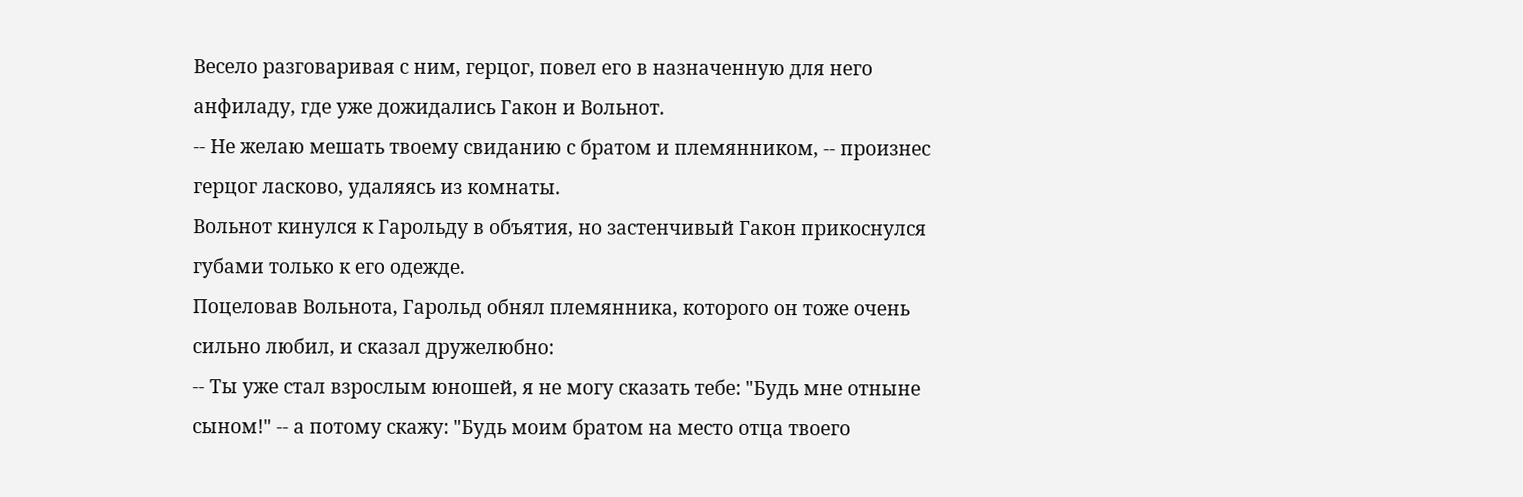Весело разговаривая с ним, герцог, повел его в назначенную для него анфиладу, где уже дожидались Гакон и Вольнот.
-- Не желаю мешать твоему свиданию с братом и племянником, -- произнес герцог ласково, удаляясь из комнаты.
Вольнот кинулся к Гарольду в объятия, но застенчивый Гакон прикоснулся губами только к его одежде.
Поцеловав Вольнота, Гарольд обнял племянника, которого он тоже очень сильно любил, и сказал дружелюбно:
-- Ты уже стал взрослым юношей, я не могу сказать тебе: "Будь мне отныне сыном!" -- а потому скажу: "Будь моим братом на место отца твоего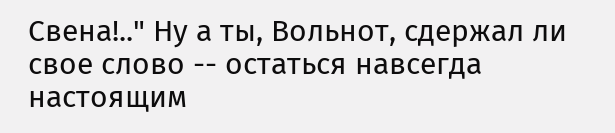Свена!.." Ну а ты, Вольнот, сдержал ли свое слово -- остаться навсегда настоящим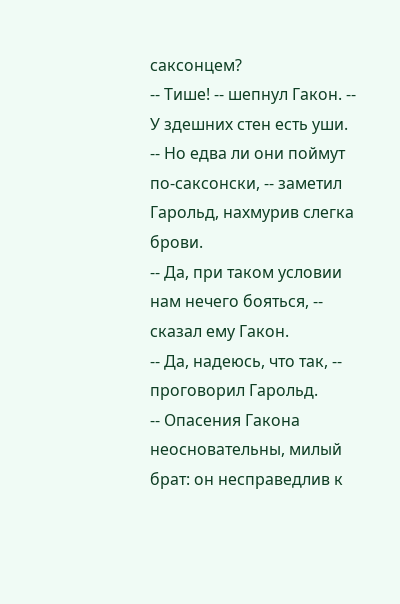саксонцем?
-- Тише! -- шепнул Гакон. -- У здешних стен есть уши.
-- Но едва ли они поймут по-саксонски, -- заметил Гарольд, нахмурив слегка брови.
-- Да, при таком условии нам нечего бояться, -- сказал ему Гакон.
-- Да, надеюсь, что так, -- проговорил Гарольд.
-- Опасения Гакона неосновательны, милый брат: он несправедлив к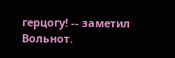герцогу! -- заметил Вольнот.